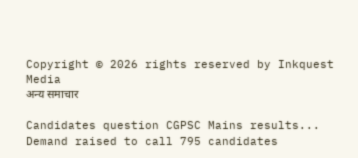Copyright © 2026 rights reserved by Inkquest Media
अन्य समाचार

Candidates question CGPSC Mains results... Demand raised to call 795 candidates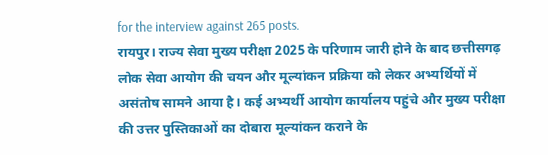for the interview against 265 posts.
रायपुर। राज्य सेवा मुख्य परीक्षा 2025 के परिणाम जारी होने के बाद छत्तीसगढ़ लोक सेवा आयोग की चयन और मूल्यांकन प्रक्रिया को लेकर अभ्यर्थियों में असंतोष सामने आया है। कई अभ्यर्थी आयोग कार्यालय पहुंचे और मुख्य परीक्षा की उत्तर पुस्तिकाओं का दोबारा मूल्यांकन कराने के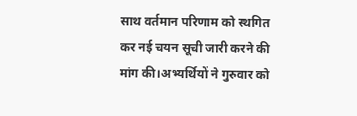साथ वर्तमान परिणाम को स्थगित कर नई चयन सूची जारी करने की मांग की।अभ्यर्थियों ने गुरुवार को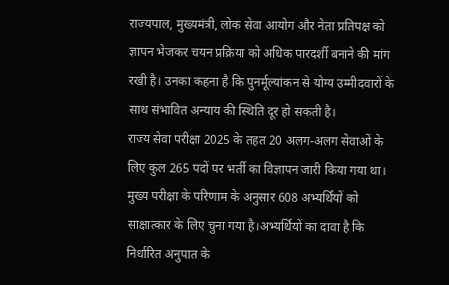राज्यपाल, मुख्यमंत्री, लोक सेवा आयोग और नेता प्रतिपक्ष को ज्ञापन भेजकर चयन प्रक्रिया को अधिक पारदर्शी बनाने की मांग रखी है। उनका कहना है कि पुनर्मूल्यांकन से योग्य उम्मीदवारों के साथ संभावित अन्याय की स्थिति दूर हो सकती है।
राज्य सेवा परीक्षा 2025 के तहत 20 अलग-अलग सेवाओं के लिए कुल 265 पदों पर भर्ती का विज्ञापन जारी किया गया था। मुख्य परीक्षा के परिणाम के अनुसार 608 अभ्यर्थियों को साक्षात्कार के लिए चुना गया है।अभ्यर्थियों का दावा है कि निर्धारित अनुपात के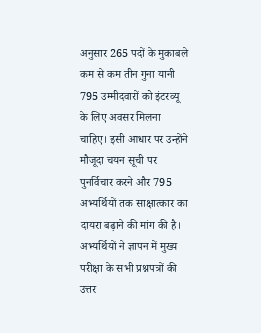अनुसार 265 पदों के मुकाबले कम से कम तीन गुना यानी 795 उम्मीदवारों को इंटरव्यू के लिए अवसर मिलना चाहिए। इसी आधार पर उन्होंने मौजूदा चयन सूची पर पुनर्विचार करने और 795 अभ्यर्थियों तक साक्षात्कार का दायरा बढ़ाने की मांग की है।
अभ्यर्थियों ने ज्ञापन में मुख्य परीक्षा के सभी प्रश्नपत्रों की उत्तर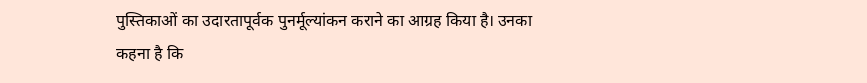पुस्तिकाओं का उदारतापूर्वक पुनर्मूल्यांकन कराने का आग्रह किया है। उनका कहना है कि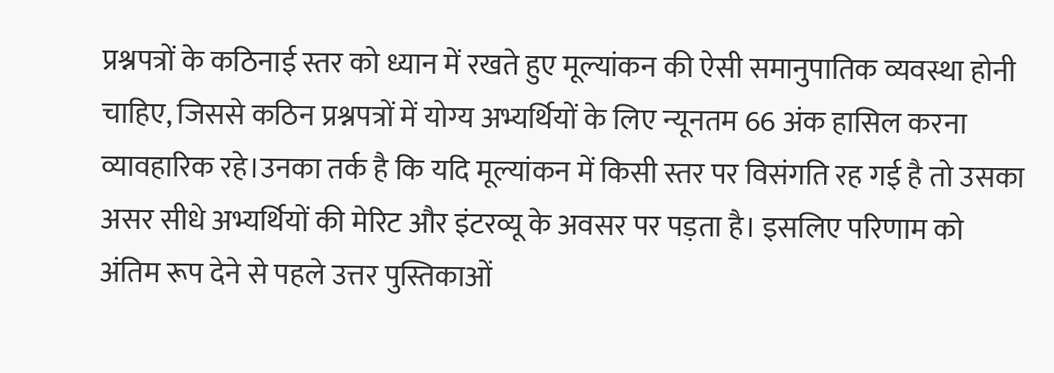प्रश्नपत्रों के कठिनाई स्तर को ध्यान में रखते हुए मूल्यांकन की ऐसी समानुपातिक व्यवस्था होनी चाहिए, जिससे कठिन प्रश्नपत्रों में योग्य अभ्यर्थियों के लिए न्यूनतम 66 अंक हासिल करना व्यावहारिक रहे।उनका तर्क है कि यदि मूल्यांकन में किसी स्तर पर विसंगति रह गई है तो उसका असर सीधे अभ्यर्थियों की मेरिट और इंटरव्यू के अवसर पर पड़ता है। इसलिए परिणाम को अंतिम रूप देने से पहले उत्तर पुस्तिकाओं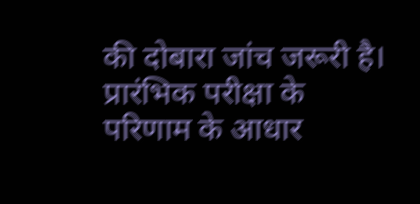की दोबारा जांच जरूरी है।
प्रारंभिक परीक्षा के परिणाम के आधार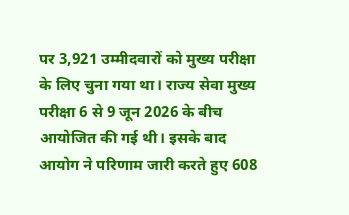पर 3,921 उम्मीदवारों को मुख्य परीक्षा के लिए चुना गया था। राज्य सेवा मुख्य परीक्षा 6 से 9 जून 2026 के बीच आयोजित की गई थी। इसके बाद आयोग ने परिणाम जारी करते हुए 608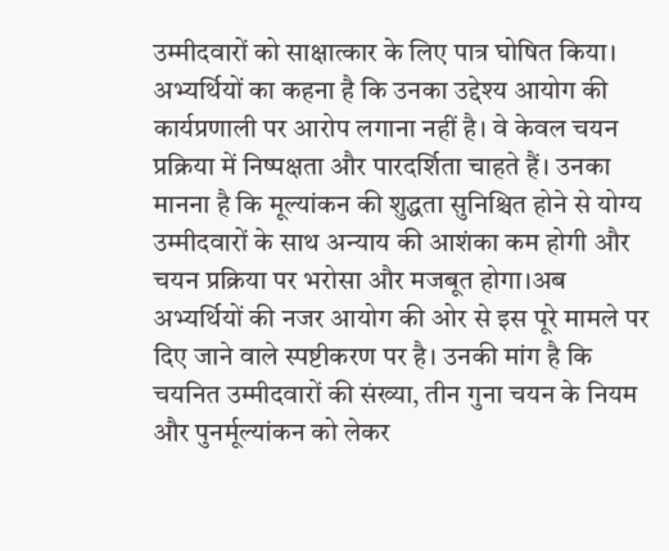उम्मीदवारों को साक्षात्कार के लिए पात्र घोषित किया।
अभ्यर्थियों का कहना है कि उनका उद्देश्य आयोग की कार्यप्रणाली पर आरोप लगाना नहीं है। वे केवल चयन प्रक्रिया में निष्पक्षता और पारदर्शिता चाहते हैं। उनका मानना है कि मूल्यांकन की शुद्धता सुनिश्चित होने से योग्य उम्मीदवारों के साथ अन्याय की आशंका कम होगी और चयन प्रक्रिया पर भरोसा और मजबूत होगा।अब अभ्यर्थियों की नजर आयोग की ओर से इस पूरे मामले पर दिए जाने वाले स्पष्टीकरण पर है। उनकी मांग है कि चयनित उम्मीदवारों की संख्या, तीन गुना चयन के नियम और पुनर्मूल्यांकन को लेकर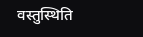वस्तुस्थिति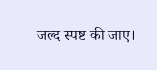जल्द स्पष्ट की जाए।